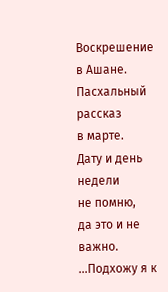Воскрешение в Ашане. Пасхальный рассказ
в марте.
Дату и день недели
не помню,
да это и не важно.
...Подхожу я к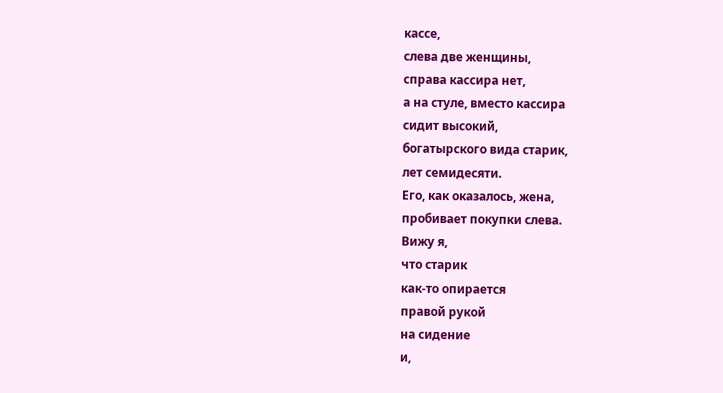кассе,
слева две женщины,
справа кассира нет,
а на стуле, вместо кассира
сидит высокий,
богатырского вида старик,
лет семидесяти.
Его, как оказалось, жена,
пробивает покупки слева.
Вижу я,
что старик
как-то опирается
правой рукой
на сидение
и,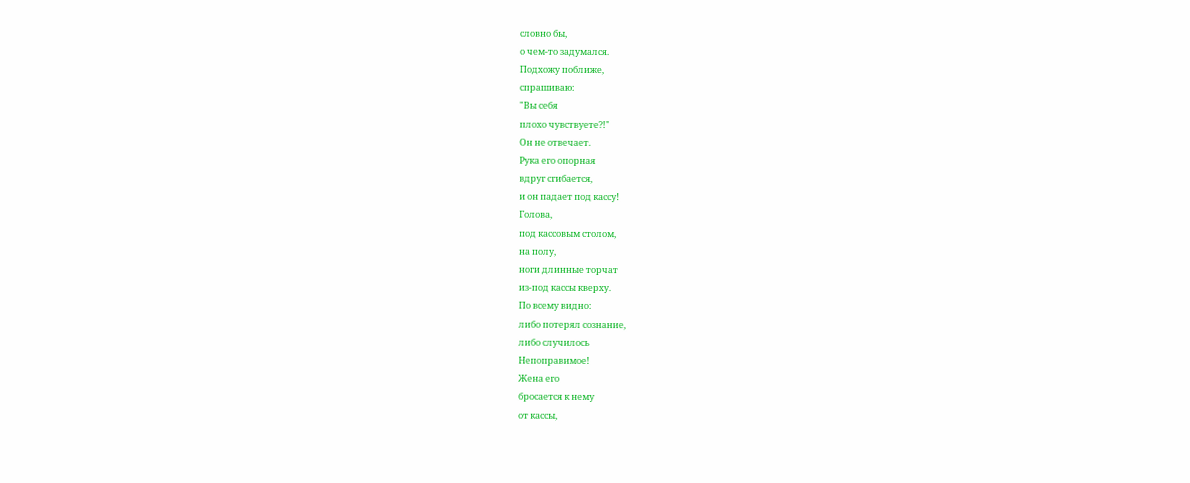словно бы,
о чем-то задумался.
Подхожу поближе,
спрашиваю:
"Вы себя
плохо чувствуете?!"
Он не отвечает.
Рука его опорная
вдруг сгибается,
и он падает под кассу!
Голова,
под кассовым столом,
на полу,
ноги длинные торчат
из-под кассы кверху.
По всему видно:
либо потерял сознание,
либо случилось
Непоправимое!
Жена его
бросается к нему
от кассы,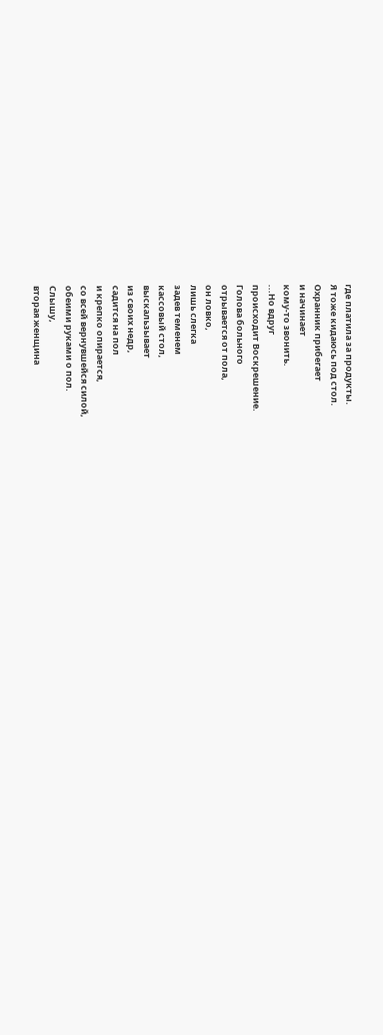где платила за продукты.
Я тоже кидаюсь под стол.
Охранник прибегает
и начинает
кому-то звонить.
...Но вдруг
происходит Воскрешение.
Голова больного
отрывается от пола,
он ловко,
лишь слегка
задев теменем
кассовый стол,
выскальзывает
из своих недр,
садится на пол
и крепко опирается,
со всей вернувшейся силой,
обеими руками о пол.
Слышу,
вторая женщина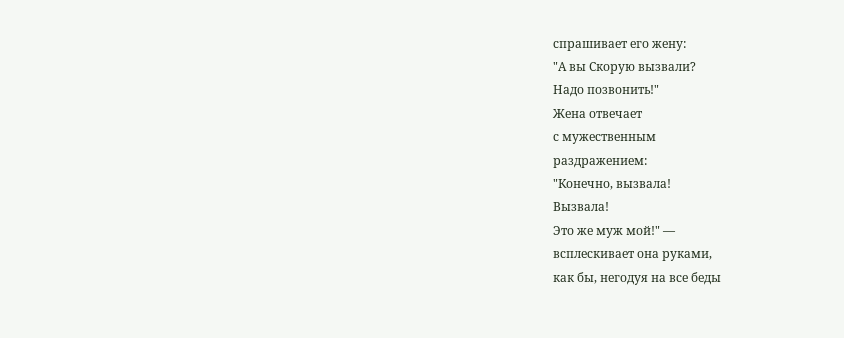спрашивает его жену:
"А вы Скорую вызвали?
Надо позвонить!"
Жена отвечает
с мужественным
раздражением:
"Конечно, вызвала!
Вызвала!
Это же муж мой!" —
всплескивает она руками,
как бы, негодуя на все беды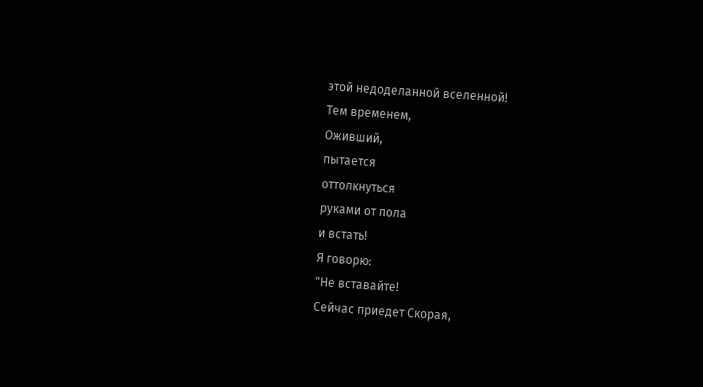этой недоделанной вселенной!
Тем временем,
Оживший,
пытается
оттолкнуться
руками от пола
и встать!
Я говорю:
"Не вставайте!
Сейчас приедет Скорая,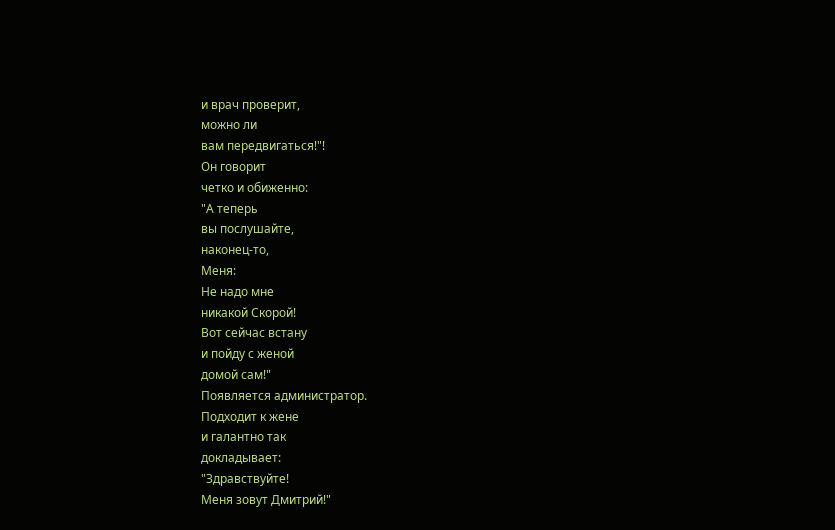и врач проверит,
можно ли
вам передвигаться!"!
Он говорит
четко и обиженно:
"А теперь
вы послушайте,
наконец-то,
Меня:
Не надо мне
никакой Скорой!
Вот сейчас встану
и пойду с женой
домой сам!"
Появляется администратор.
Подходит к жене
и галантно так
докладывает:
"Здравствуйте!
Меня зовут Дмитрий!"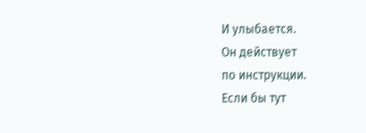И улыбается.
Он действует
по инструкции.
Если бы тут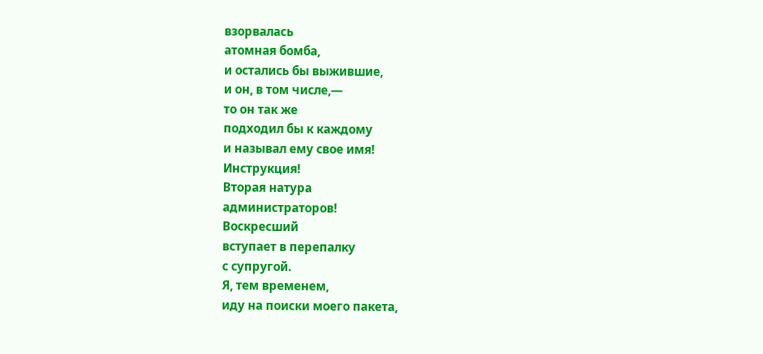взорвалась
атомная бомба,
и остались бы выжившие,
и он, в том числе,—
то он так же
подходил бы к каждому
и называл ему свое имя!
Инструкция!
Вторая натура
администраторов!
Воскресший
вступает в перепалку
с супругой.
Я, тем временем,
иду на поиски моего пакета,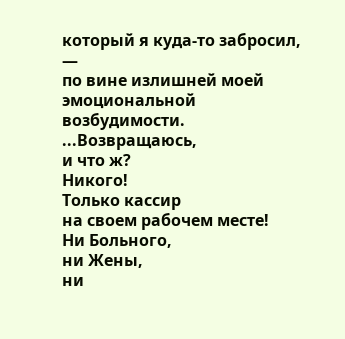который я куда-то забросил, —
по вине излишней моей
эмоциональной возбудимости.
...Возвращаюсь,
и что ж?
Никого!
Только кассир
на своем рабочем месте!
Ни Больного,
ни Жены,
ни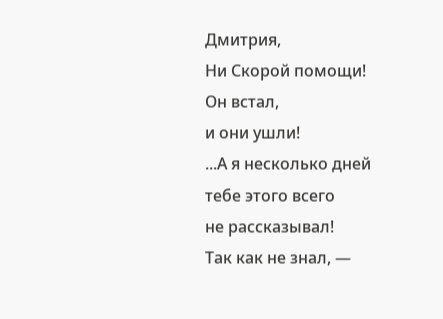Дмитрия,
Ни Скорой помощи!
Он встал,
и они ушли!
...А я несколько дней
тебе этого всего
не рассказывал!
Так как не знал, —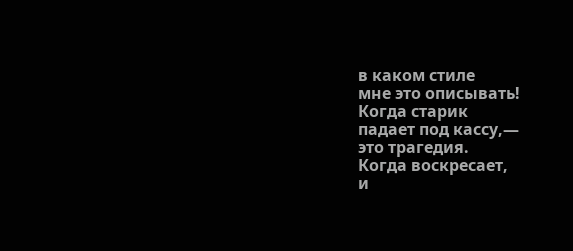в каком стиле
мне это описывать!
Когда старик
падает под кассу,—
это трагедия.
Когда воскресает,
и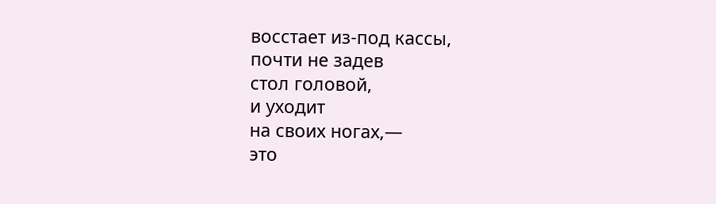восстает из-под кассы,
почти не задев
стол головой,
и уходит
на своих ногах,—
это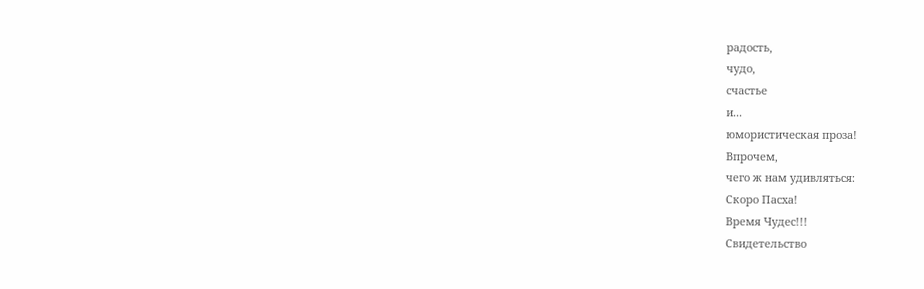радость,
чудо,
счастье
и...
юмористическая проза!
Впрочем,
чего ж нам удивляться:
Скоро Пасха!
Время Чудес!!!
Свидетельство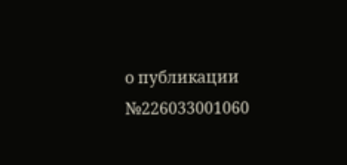о публикации №226033001060